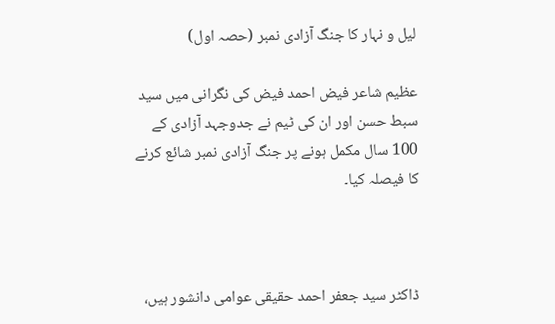لیل و نہار کا جنگ آزادی نمبر (حصہ اول)

عظیم شاعر فیض احمد فیض کی نگرانی میں سید سبط حسن اور ان کی ٹیم نے جدوجہد آزادی کے 100 سال مکمل ہونے پر جنگ آزادی نمبر شائع کرنے کا فیصلہ کیا۔



ڈاکٹر سید جعفر احمد حقیقی عوامی دانشور ہیں،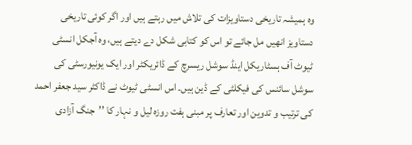وہ ہمیشہ تاریخی دستاویزات کی تلاش میں رہتے ہیں اور اگر کوئی تاریخی دستاویز انھیں مل جائے تو اس کو کتابی شکل دے دیتے ہیں، وہ آجکل انسٹی ٹیوٹ آف ہسٹاریکل اینڈ سوشل ریسرچ کے ڈائریکٹر اور ایک یونیورسٹی کی سوشل سائنس کی فیکلٹی کے ڈین ہیں۔ اس انسٹی ٹیوٹ نے ڈاکٹر سید جعفر احمد کی ترتیب و تدوین اور تعارف پر مبنی ہفت روزہ لیل و نہار کا ’’جنگ آزادی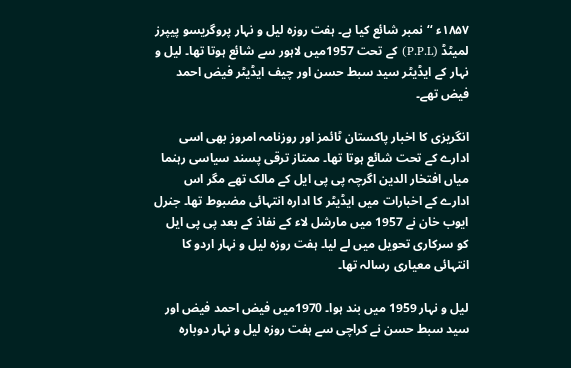۱۸۵۷ء ‘‘نمبر شائع کیا ہے۔ ہفت روزہ لیل و نہار پروگریسو پیپرز لمیٹڈ (P.P.L) کے تحت 1957میں لاہور سے شائع ہوتا تھا۔ لیل و نہار کے ایڈیٹر سید سبط حسن اور چیف ایڈیٹر فیض احمد فیض تھے۔

انگریزی کا اخبار پاکستان ٹائمز اور روزنامہ امروز بھی اسی ادارے کے تحت شائع ہوتا تھا۔ ممتاز ترقی پسند سیاسی رہنما میاں افتخار الدین اگرچہ پی پی ایل کے مالک تھے مگر اس ادارے کے اخبارات میں ایڈیٹر کا ادارہ انتہائی مضبوط تھا۔ جنرل ایوب خان نے 1957 میں مارشل لاء کے نفاذ کے بعد پی پی ایل کو سرکاری تحویل میں لے لیا۔ ہفت روزہ لیل و نہار اردو کا انتہائی معیاری رسالہ تھا۔

لیل و نہار 1959 میں بند ہوا۔ 1970میں فیض احمد فیض اور سید سبط حسن نے کراچی سے ہفت روزہ لیل و نہار دوبارہ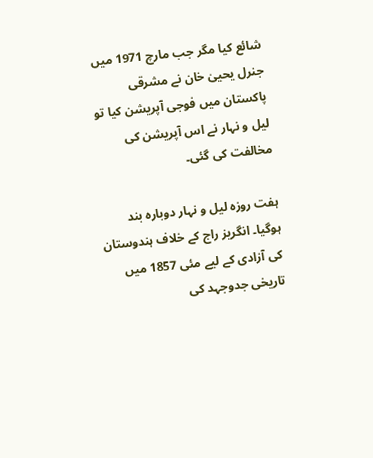شائع کیا مگر جب مارچ 1971 میں جنرل یحییٰ خان نے مشرقی پاکستان میں فوجی آپریشن کیا تو لیل و نہار نے اس آپریشن کی مخالفت کی گئی۔

ہفت روزہ لیل و نہار دوبارہ بند ہوگیا۔ انگریز راج کے خلاف ہندوستان کی آزادی کے لیے مئی 1857 میں تاریخی جدوجہد کی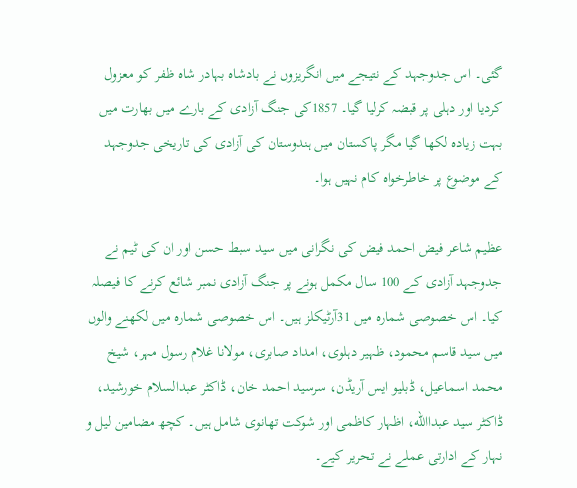گئی۔ اس جدوجہد کے نتیجے میں انگریزوں نے بادشاہ بہادر شاہ ظفر کو معزول کردیا اور دہلی پر قبضہ کرلیا گیا۔ 1857کی جنگ آزادی کے بارے میں بھارت میں بہت زیادہ لکھا گیا مگر پاکستان میں ہندوستان کی آزادی کی تاریخی جدوجہد کے موضوع پر خاطرخواہ کام نہیں ہوا۔

عظیم شاعر فیض احمد فیض کی نگرانی میں سید سبط حسن اور ان کی ٹیم نے جدوجہد آزادی کے 100 سال مکمل ہونے پر جنگ آزادی نمبر شائع کرنے کا فیصلہ کیا۔ اس خصوصی شمارہ میں 31آرٹیکلز ہیں۔ اس خصوصی شمارہ میں لکھنے والوں میں سید قاسم محمود، ظہیر دہلوی، امداد صابری، مولانا غلام رسول مہر، شیخ محمد اسماعیل، ڈبلیو ایس آریڈن، سرسید احمد خان، ڈاکٹر عبدالسلام خورشید، ڈاکٹر سید عبداالله، اظہار کاظمی اور شوکت تھانوی شامل ہیں۔ کچھ مضامین لیل و نہار کے ادارتی عملے نے تحریر کیے۔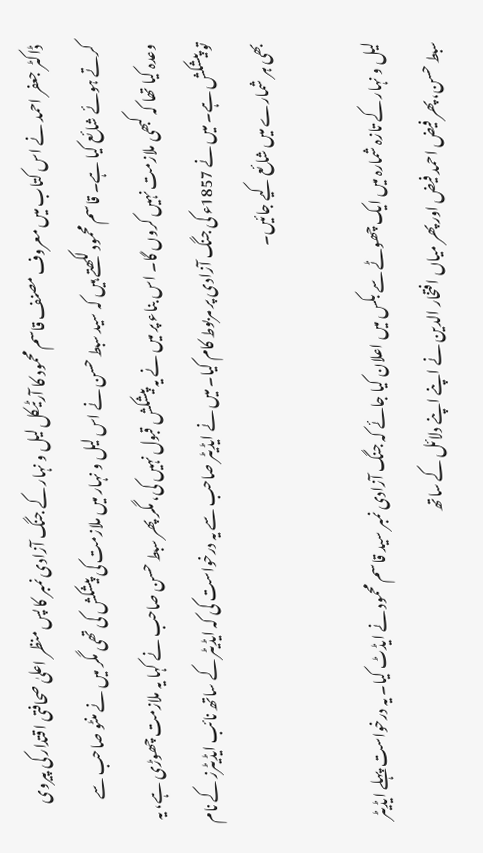ڈاکٹر جعفر احمد نے اس کتاب میں معروف مصنف قاسم محمود کا آرٹیکل لیل و نہار کے جنگ آزادی نمبر کا پس منظر اعلیٰ صحافتی اقتدار کی پیروی کرتے ہوئے شائع کیا ہے۔ قاسم محمود لکھتے ہیں کہ سید سبط حسن نے اس لیل و نہار میں ملازمت کی پیشکش کی تھی مگر میں نے منٹو صاحب سے وعدہ کیا تھا کہ کبھی ملازمت نہیں کروں گا۔ اس بناء پر میں نے یہ پیشکش قبول نہیں کی، مگر پھر سبط حسن صاحب نے کہا یہ ملازمت چھوڑی ہے، یہ تو پیشکش ہے۔ میں نے 1857ء کی جنگ آزادی پر مربوط کام کیا۔ میں نے ایڈیٹر صاحب سے یہ درخواست کی کہ ایڈیٹر کے ساتھ نائب ایڈیٹرز کے نام بھی ہر شمارے میں شائع کیے جائیں۔

لیل و نہار کے تازہ شمارہ میں ایک چھوٹے سے بکس میں اعلان کیا جائے کہ جنگ آزادی نمبر سید قاسم محمود نے ایڈٹ کیا۔ یہ درخواست پہلے ایڈیٹر سبط حسن، پھر فیض احمد فیض اور پھر میاں افتخار الدین نے اپنے اپنے دلائل کے ساتھ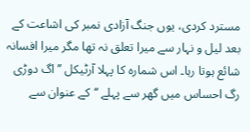مسترد کردی، یوں جنگ آزادی نمبر کی اشاعت کے بعد لیل و نہار سے میرا تعلق نہ تھا مگر میرا افسانہ شائع ہوتا رہا۔ اس شمارہ کا پہلا آرٹیکل ’’اگ دوڑی رگ احساس میں گھر سے پہلے ‘‘کے عنوان سے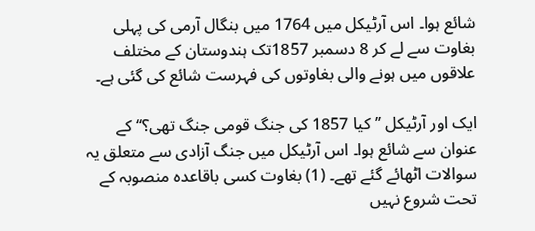شائع ہوا۔ اس آرٹیکل میں 1764 میں بنگال آرمی کی پہلی بغاوت سے لے کر 8 دسمبر 1857تک ہندوستان کے مختلف علاقوں میں ہونے والی بغاوتوں کی فہرست شائع کی گئی ہے۔

ایک اور آرٹیکل ’’کیا 1857 کی جنگ قومی جنگ تھی؟‘‘ کے عنوان سے شائع ہوا۔ اس آرٹیکل میں جنگ آزادی سے متعلق یہ سوالات اٹھائے گئے تھے۔ (1) بغاوت کسی باقاعدہ منصوبہ کے تحت شروع نہیں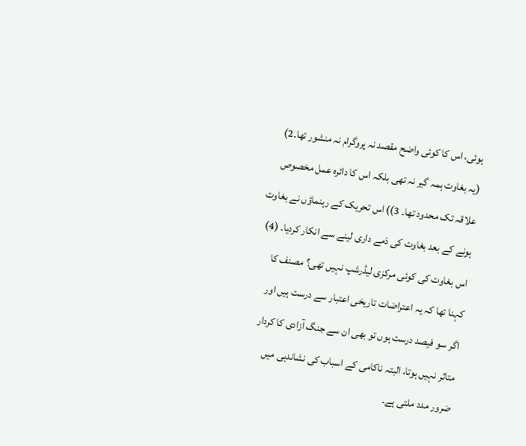ہوئی، اس کا کوئی واضح مقصد نہ پروگرام نہ منشور تھا۔2) (یہ بغاوت ہمہ گیر نہ تھی بلکہ اس کا دائرہ عمل مخصوص علاقہ تک محدود تھا۔ 3)) اس تحریک کے رہنماؤں نے بغاوت ہونے کے بعد بغاوت کی ذمے داری لینے سے انکار کردیا۔ (4) اس بغاوت کی کوئی مرکزی لیڈرشپ نہیں تھی؟ مصنف کا کہنا تھا کہ یہ اعتراضات تاریخی اعتبار سے درست ہیں اور اگر سو فیصد درست ہوں تو بھی ان سے جنگ آزادی کا کردار متاثر نہیں ہوتا، البتہ ناکامی کے اسباب کی نشاندہی میں ضرور مدد ملتی ہے۔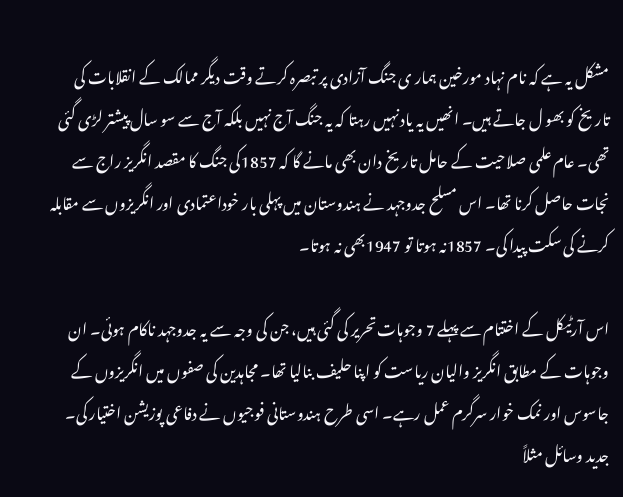مشکل یہ ہے کہ نام نہاد مورخین ہمار ی جنگ آزادی پر تبصرہ کرتے وقت دیگر ممالک کے انقلابات کی تاریخ کو بھو ل جاتے ہیں۔ انھیں یہ یاد نہیں رہتا کہ یہ جنگ آج نہیں بلکہ آج سے سو سال پیشتر لڑی گئی تھی۔ عام علمی صلاحیت کے حامل تاریخ دان بھی مانے گا کہ 1857کی جنگ کا مقصد انگریز راج سے نجات حاصل کرنا تھا۔ اس مسلح جدوجہد نے ہندوستان میں پہلی بار خوداعتمادی اور انگریزوں سے مقابلہ کرنے کی سکت پیدا کی۔ 1857نہ ہوتا تو 1947بھی نہ ہوتا۔

اس آرٹیکل کے اختتام سے پہلے 7 وجوہات تحریر کی گئی ہیں، جن کی وجہ سے یہ جدوجہد ناکام ہوئی۔ ان وجوہات کے مطابق انگریز والیان ریاست کو اپنا حلیف بنالیا تھا۔ مجاہدین کی صفوں میں انگریزوں کے جاسوس اور نمک خوار سرگرم عمل رہے۔ اسی طرح ہندوستانی فوجیوں نے دفاعی پوزیشن اختیار کی۔ جدید وسائل مثلاً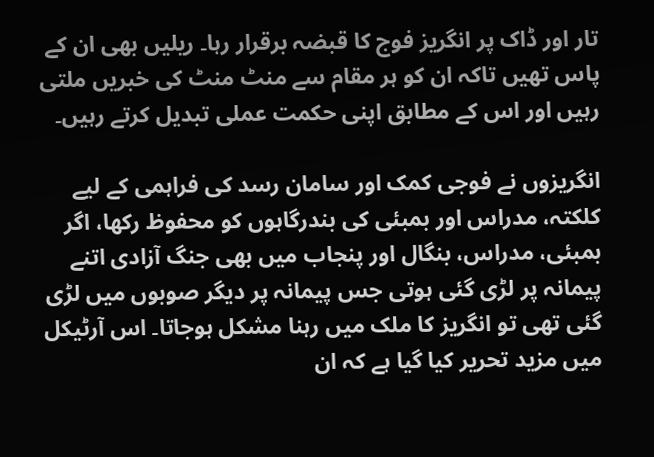تار اور ڈاک پر انگریز فوج کا قبضہ برقرار رہا۔ ریلیں بھی ان کے پاس تھیں تاکہ ان کو ہر مقام سے منٹ منٹ کی خبریں ملتی رہیں اور اس کے مطابق اپنی حکمت عملی تبدیل کرتے رہیں۔

انگریزوں نے فوجی کمک اور سامان رسد کی فراہمی کے لیے کلکتہ، مدراس اور بمبئی کی بندرگاہوں کو محفوظ رکھا، اگر بمبئی، مدراس، بنگال اور پنجاب میں بھی جنگ آزادی اتنے پیمانہ پر لڑی گئی ہوتی جس پیمانہ پر دیگر صوبوں میں لڑی گئی تھی تو انگریز کا ملک میں رہنا مشکل ہوجاتا۔ اس آرٹیکل میں مزید تحریر کیا گیا ہے کہ ان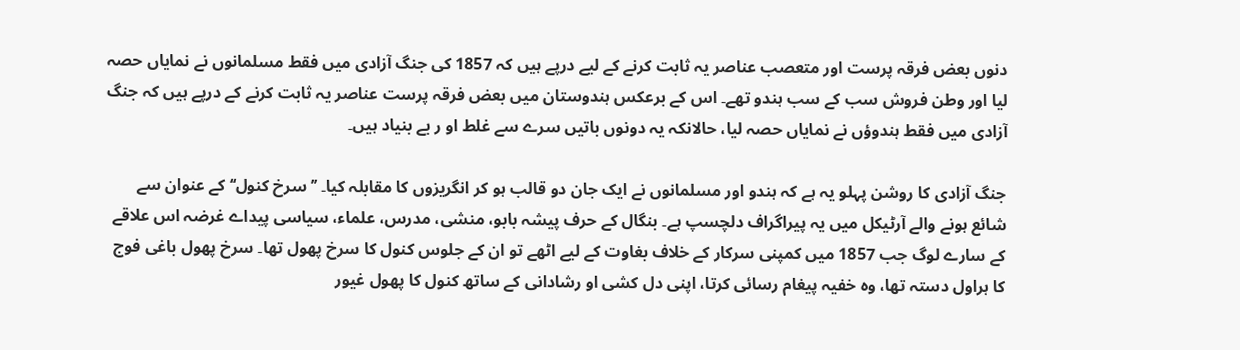دنوں بعض فرقہ پرست اور متعصب عناصر یہ ثابت کرنے کے لیے درپے ہیں کہ 1857 کی جنگ آزادی میں فقط مسلمانوں نے نمایاں حصہ لیا اور وطن فروش سب کے سب ہندو تھے۔ اس کے برعکس ہندوستان میں بعض فرقہ پرست عناصر یہ ثابت کرنے کے درپے ہیں کہ جنگ آزادی میں فقط ہندوؤں نے نمایاں حصہ لیا، حالانکہ یہ دونوں باتیں سرے سے غلط او ر بے بنیاد ہیں۔

جنگ آزادی کا روشن پہلو یہ ہے کہ ہندو اور مسلمانوں نے ایک جان دو قالب ہو کر انگریزوں کا مقابلہ کیا۔ ’’سرخ کنول‘‘ کے عنوان سے شائع ہونے والے آرٹیکل میں یہ پیراگراف دلچسپ ہے۔ بنگال کے حرف پیشہ بابو، منشی، مدرس، علماء، سیاسی پیداے غرضہ اس علاقے کے سارے لوگ جب 1857 میں کمپنی سرکار کے خلاف بغاوت کے لیے اٹھے تو ان کے جلوس کنول کا سرخ پھول تھا۔ سرخ پھول باغی فوج کا ہراول دستہ تھا، وہ خفیہ پیغام رسائی کرتا، اپنی دل کشی او رشادانی کے ساتھ کنول کا پھول غیور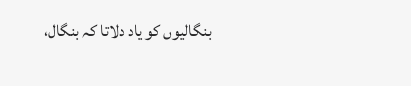بنگالیوں کو یاد دلاتا کہ بنگال،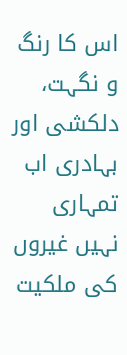اس کا رنگ و نگہت، دلکشی اور بہادری اب تمہاری نہیں غیروں کی ملکیت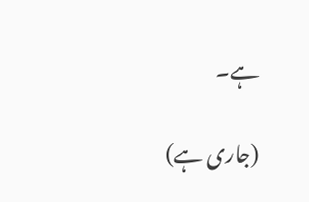ہے۔

(جاری ہے)